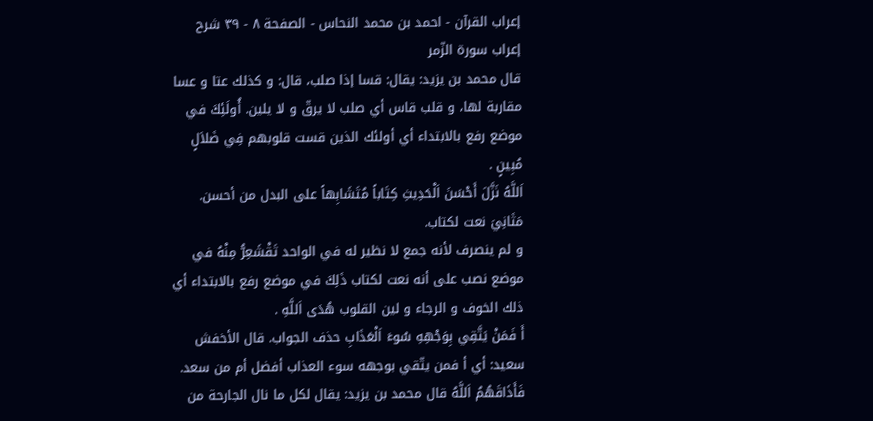إعراب القرآن - احمد بن محمد النحاس - الصفحة ٨ - ٣٩ شرح إعراب سورة الزّمر
قال محمد بن يزيد: يقال: قسا إذا صلب، قال: و كذلك عتا و عسا مقاربة لها، و قلب قاس أي صلب لا يرقّ و لا يلين. أُولَئِكَ في موضع رفع بالابتداء أي أولئك الذين قست قلوبهم فِي ضَلاَلٍ مُبِينٍ .
اَللَّهُ نَزَّلَ أَحْسَنَ اَلْحَدِيثِ كِتَاباً مُتَشَابِهاً على البدل من أحسن. مَثَانِيَ نعت لكتاب.
و لم ينصرف لأنه جمع لا نظير له في الواحد تَقْشَعِرُّ مِنْهُ في موضع نصب على أنه نعت لكتاب ذَلِكَ في موضع رفع بالابتداء أي ذلك الخوف و الرجاء و لين القلوب هُدَى اَللَّهِ .
أَ فَمَنْ يَتَّقِي بِوَجْهِهِ سُوءَ اَلْعَذَابِ حذف الجواب. قال الأخفش سعيد: أي أ فمن يتّقي بوجهه سوء العذاب أفضل أم من سعد.
فَأَذَاقَهُمُ اَللَّهُ قال محمد بن يزيد: يقال لكل ما نال الجارحة من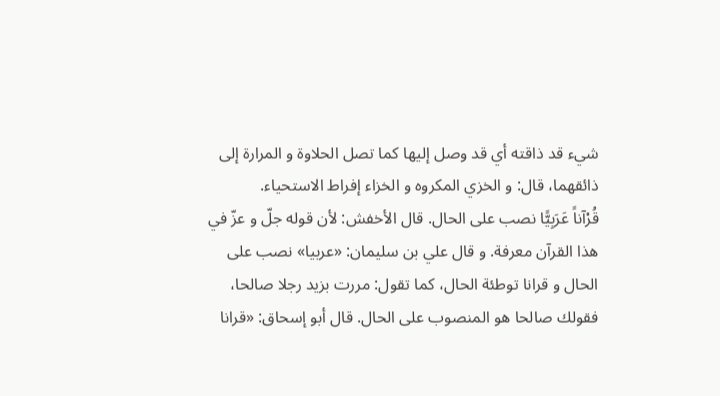شيء قد ذاقته أي قد وصل إليها كما تصل الحلاوة و المرارة إلى ذائقهما، قال: و الخزي المكروه و الخزاء إفراط الاستحياء.
قُرْآناً عَرَبِيًّا نصب على الحال. قال الأخفش: لأن قوله جلّ و عزّ في هذا القرآن معرفة. و قال علي بن سليمان: «عربيا» نصب على الحال و قرانا توطئة الحال، كما تقول: مررت بزيد رجلا صالحا، فقولك صالحا هو المنصوب على الحال. قال أبو إسحاق: «قرانا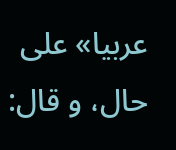عربيا» على حال، و قال: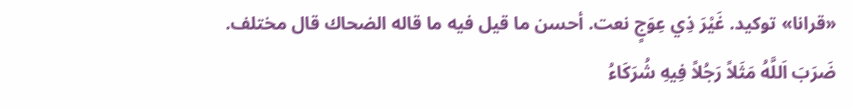«قرانا» توكيد. غَيْرَ ذِي عِوَجٍ نعت. أحسن ما قيل فيه ما قاله الضحاك قال مختلف.
ضَرَبَ اَللَّهُ مَثَلاً رَجُلاً فِيهِ شُرَكَاءُ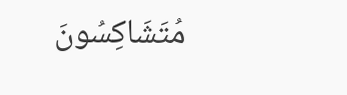مُتَشَاكِسُونَ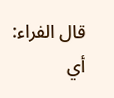قال الفراء: أي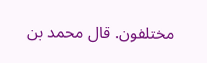مختلفون. قال محمد بن